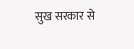सुख सरकार से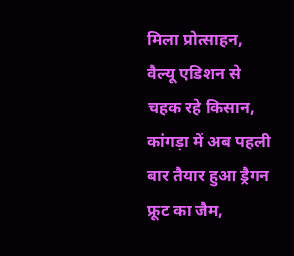मिला प्रोत्साहन, वैल्यू एडिशन से चहक रहे किसान, कांगड़ा में अब पहली बार तैयार हुआ ड्रैगन फ्रूट का जैम,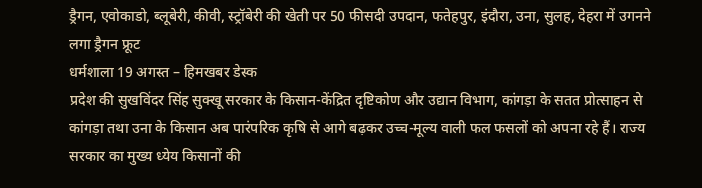ड्रैगन, एवोकाडो, ब्लूबेरी, कीवी, स्ट्रॉबेरी की खेती पर 50 फीसदी उपदान, फतेहपुर, इंदौरा, उना, सुलह, देहरा में उगनने लगा ड्रैगन फ्रूट
धर्मशाला 19 अगस्त – हिमखबर डेस्क
प्रदेश की सुखविंदर सिंह सुक्खू सरकार के किसान-केंद्रित दृष्टिकोण और उद्यान विभाग, कांगड़ा के सतत प्रोत्साहन से कांगड़ा तथा उना के किसान अब पारंपरिक कृषि से आगे बढ़कर उच्च-मूल्य वाली फल फसलों को अपना रहे हैं। राज्य सरकार का मुख्य ध्येय किसानों की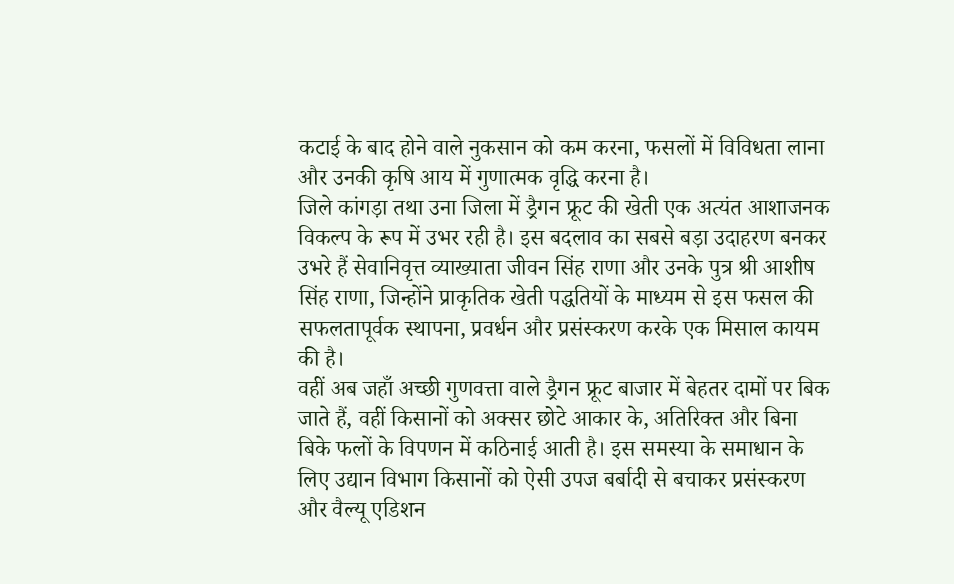कटाई के बाद होने वाले नुकसान को कम करना, फसलों में विविधता लाना और उनकी कृषि आय में गुणात्मक वृद्धि करना है।
जिले कांगड़ा तथा उना जिला में ड्रैगन फ्रूट की खेती एक अत्यंत आशाजनक विकल्प के रूप में उभर रही है। इस बदलाव का सबसे बड़ा उदाहरण बनकर उभरे हैं सेवानिवृत्त व्याख्याता जीवन सिंह राणा और उनके पुत्र श्री आशीष सिंह राणा, जिन्होंने प्राकृतिक खेती पद्धतियों के माध्यम से इस फसल की सफलतापूर्वक स्थापना, प्रवर्धन और प्रसंस्करण करके एक मिसाल कायम की है।
वहीं अब जहाँ अच्छी गुणवत्ता वाले ड्रैगन फ्रूट बाजार में बेहतर दामों पर बिक जाते हैं, वहीं किसानों को अक्सर छोटे आकार के, अतिरिक्त और बिना बिके फलों के विपणन में कठिनाई आती है। इस समस्या के समाधान के लिए उद्यान विभाग किसानों को ऐसी उपज बर्बादी से बचाकर प्रसंस्करण और वैल्यू एडिशन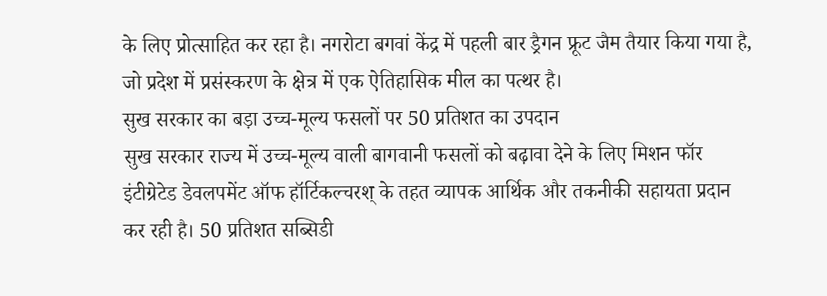के लिए प्रोत्साहित कर रहा है। नगरोटा बगवां केंद्र में पहली बार ड्रैगन फ्रूट जैम तैयार किया गया है, जो प्रदेश में प्रसंस्करण के क्षेत्र में एक ऐतिहासिक मील का पत्थर है।
सुख सरकार का बड़ा उच्च-मूल्य फसलों पर 50 प्रतिशत का उपदान
सुख सरकार राज्य में उच्च-मूल्य वाली बागवानी फसलों को बढ़ावा देने के लिए मिशन फॉर इंटीग्रेटेड डेवलपमेंट ऑफ हॉर्टिकल्चरश् के तहत व्यापक आर्थिक और तकनीकी सहायता प्रदान कर रही है। 50 प्रतिशत सब्सिडी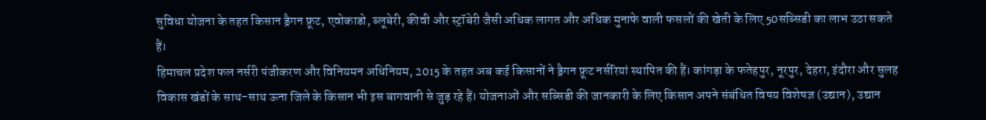सुविधा योजना के तहत किसान ड्रैगन फ्रूट, एवोकाडो, ब्लूबेरी, कीवी और स्ट्रॉबेरी जैसी अधिक लागत और अधिक मुनाफे वाली फसलों की खेती के लिए 50सब्सिडी का लाभ उठा सकते हैं।
हिमाचल प्रदेश फल नर्सरी पंजीकरण और विनियमन अधिनियम, 2015 के तहत अब कई किसानों ने ड्रैगन फ्रूट नर्सरियां स्थापित की हैं। कांगड़ा के फतेहपुर, नूरपुर, देहरा, इंदौरा और सुलह विकास खंडों के साथ-साथ ऊना जिले के किसान भी इस बागवानी से जुड़ रहे हैं। योजनाओं और सब्सिडी की जानकारी के लिए किसान अपने संबंधित विषय विशेषज्ञ (उद्यान), उद्यान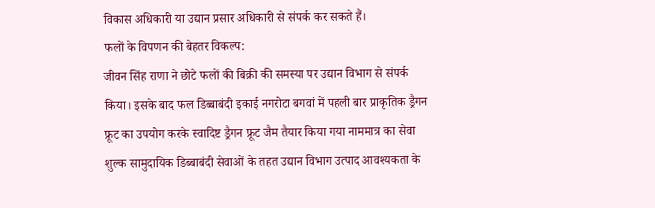विकास अधिकारी या उद्यान प्रसार अधिकारी से संपर्क कर सकते हैं।
फलों के विपणन की बेहतर विकल्प:
जीवन सिंह राणा ने छोटे फलों की बिक्री की समस्या पर उद्यान विभाग से संपर्क किया। इसके बाद फल डिब्बाबंदी इकाई नगरोटा बगवां में पहली बार प्राकृतिक ड्रैगन फ्रूट का उपयोग करके स्वादिष्ट ड्रैगन फ्रूट जैम तैयार किया गया नाममात्र का सेवा शुल्क सामुदायिक डिब्बाबंदी सेवाओं के तहत उद्यान विभाग उत्पाद आवश्यकता के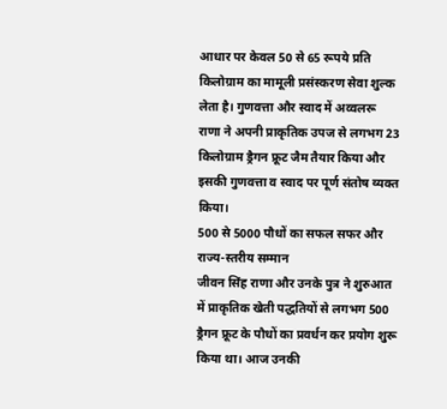आधार पर केवल 50 से 65 रूपये प्रति किलोग्राम का मामूली प्रसंस्करण सेवा शुल्क लेता है। गुणवत्ता और स्वाद में अव्वलरू राणा ने अपनी प्राकृतिक उपज से लगभग 23 किलोग्राम ड्रैगन फ्रूट जैम तैयार किया और इसकी गुणवत्ता व स्वाद पर पूर्ण संतोष व्यक्त किया।
500 से 5000 पौधों का सफल सफर और राज्य-स्तरीय सम्मान
जीवन सिंह राणा और उनके पुत्र ने शुरुआत में प्राकृतिक खेती पद्धतियों से लगभग 500 ड्रैगन फ्रूट के पौधों का प्रवर्धन कर प्रयोग शुरू किया था। आज उनकी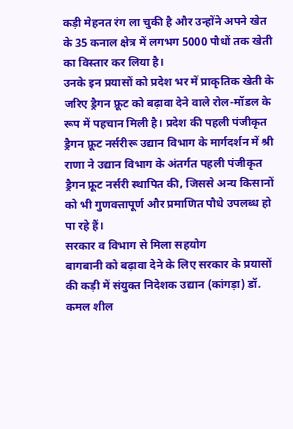कड़ी मेहनत रंग ला चुकी है और उन्होंने अपने खेत के 35 कनाल क्षेत्र में लगभग 5000 पौधों तक खेती का विस्तार कर लिया है।
उनके इन प्रयासों को प्रदेश भर में प्राकृतिक खेती के जरिए ड्रैगन फ्रूट को बढ़ावा देने वाले रोल-मॉडल के रूप में पहचान मिली है। प्रदेश की पहली पंजीकृत ड्रैगन फ्रूट नर्सरीरू उद्यान विभाग के मार्गदर्शन में श्री राणा ने उद्यान विभाग के अंतर्गत पहली पंजीकृत ड्रैगन फ्रूट नर्सरी स्थापित की, जिससे अन्य किसानों को भी गुणवत्तापूर्ण और प्रमाणित पौधे उपलब्ध हो पा रहे हैं।
सरकार व विभाग से मिला सहयोग
बागबानी को बढ़ावा देने के लिए सरकार के प्रयासों की कड़ी में संयुक्त निदेशक उद्यान (कांगड़ा) डॉ. कमल शील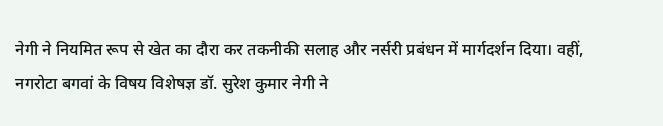नेगी ने नियमित रूप से खेत का दौरा कर तकनीकी सलाह और नर्सरी प्रबंधन में मार्गदर्शन दिया। वहीं, नगरोटा बगवां के विषय विशेषज्ञ डॉ. सुरेश कुमार नेगी ने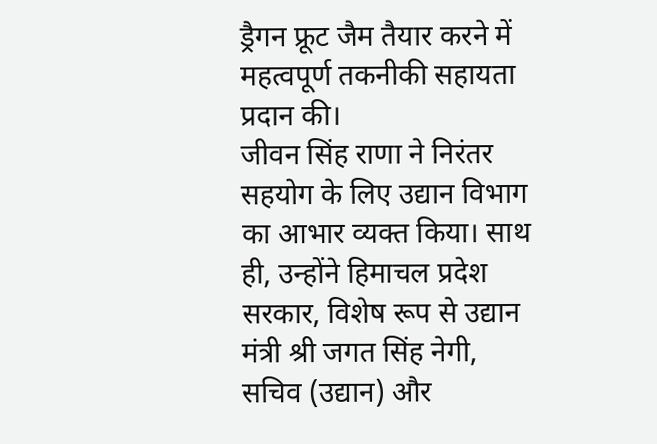ड्रैगन फ्रूट जैम तैयार करने में महत्वपूर्ण तकनीकी सहायता प्रदान की।
जीवन सिंह राणा ने निरंतर सहयोग के लिए उद्यान विभाग का आभार व्यक्त किया। साथ ही, उन्होंने हिमाचल प्रदेश सरकार, विशेष रूप से उद्यान मंत्री श्री जगत सिंह नेगी, सचिव (उद्यान) और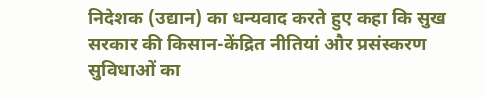निदेशक (उद्यान) का धन्यवाद करते हुए कहा कि सुख सरकार की किसान-केंद्रित नीतियां और प्रसंस्करण सुविधाओं का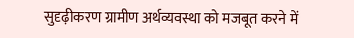सुदृढ़ीकरण ग्रामीण अर्थव्यवस्था को मजबूत करने में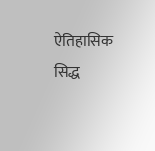ऐतिहासिक सिद्ध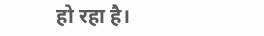हो रहा है।